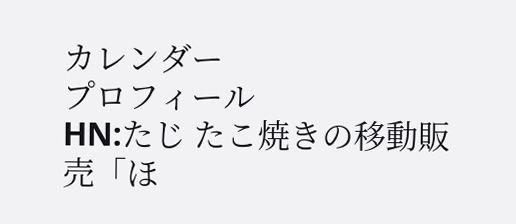カレンダー
プロフィール
HN:たじ たこ焼きの移動販売「ほ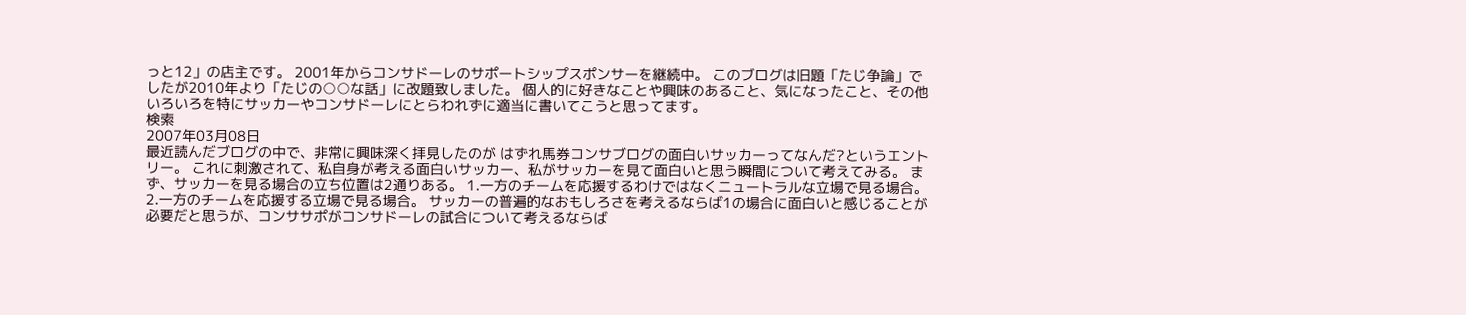っと12」の店主です。 2001年からコンサドーレのサポートシップスポンサーを継続中。 このブログは旧題「たじ争論」でしたが2010年より「たじの○○な話」に改題致しました。 個人的に好きなことや興味のあること、気になったこと、その他いろいろを特にサッカーやコンサドーレにとらわれずに適当に書いてこうと思ってます。
検索
2007年03月08日
最近読んだブログの中で、非常に興味深く拝見したのが はずれ馬券コンサブログの面白いサッカーってなんだ?というエントリー。 これに刺激されて、私自身が考える面白いサッカー、私がサッカーを見て面白いと思う瞬間について考えてみる。 まず、サッカーを見る場合の立ち位置は2通りある。 1.一方のチームを応援するわけではなくニュートラルな立場で見る場合。 2.一方のチームを応援する立場で見る場合。 サッカーの普遍的なおもしろさを考えるならば1の場合に面白いと感じることが必要だと思うが、コンササポがコンサドーレの試合について考えるならば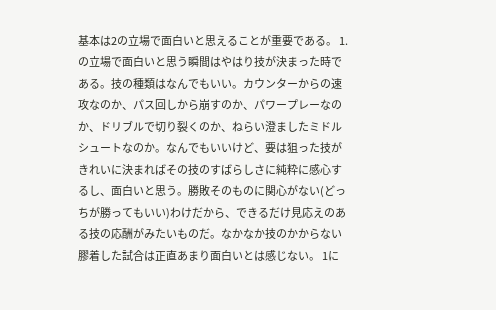基本は2の立場で面白いと思えることが重要である。 1.の立場で面白いと思う瞬間はやはり技が決まった時である。技の種類はなんでもいい。カウンターからの速攻なのか、パス回しから崩すのか、パワープレーなのか、ドリブルで切り裂くのか、ねらい澄ましたミドルシュートなのか。なんでもいいけど、要は狙った技がきれいに決まればその技のすばらしさに純粋に感心するし、面白いと思う。勝敗そのものに関心がない(どっちが勝ってもいい)わけだから、できるだけ見応えのある技の応酬がみたいものだ。なかなか技のかからない膠着した試合は正直あまり面白いとは感じない。 1に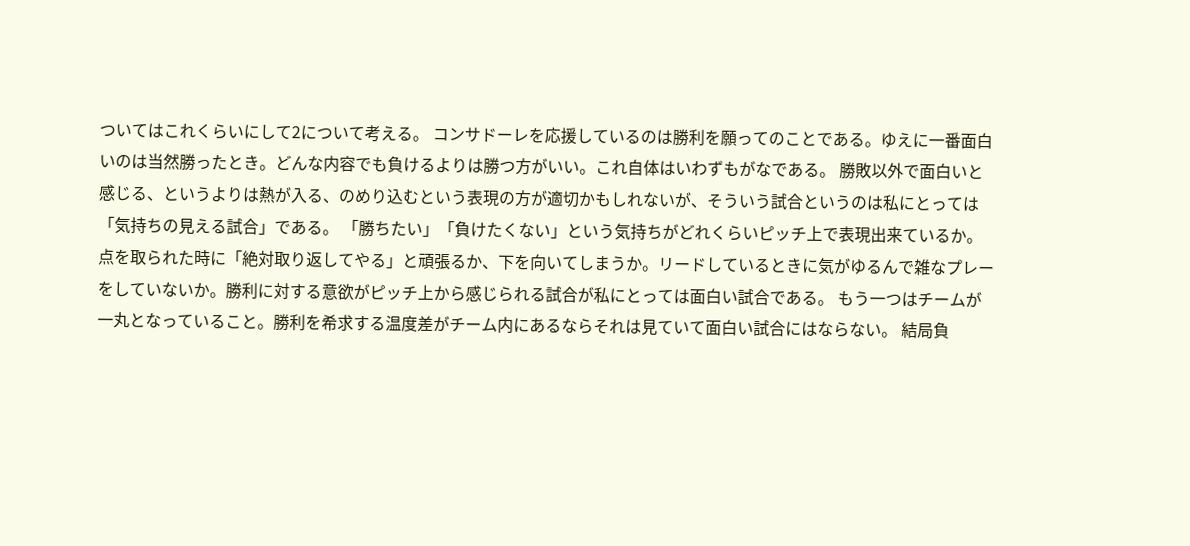ついてはこれくらいにして2について考える。 コンサドーレを応援しているのは勝利を願ってのことである。ゆえに一番面白いのは当然勝ったとき。どんな内容でも負けるよりは勝つ方がいい。これ自体はいわずもがなである。 勝敗以外で面白いと感じる、というよりは熱が入る、のめり込むという表現の方が適切かもしれないが、そういう試合というのは私にとっては「気持ちの見える試合」である。 「勝ちたい」「負けたくない」という気持ちがどれくらいピッチ上で表現出来ているか。点を取られた時に「絶対取り返してやる」と頑張るか、下を向いてしまうか。リードしているときに気がゆるんで雑なプレーをしていないか。勝利に対する意欲がピッチ上から感じられる試合が私にとっては面白い試合である。 もう一つはチームが一丸となっていること。勝利を希求する温度差がチーム内にあるならそれは見ていて面白い試合にはならない。 結局負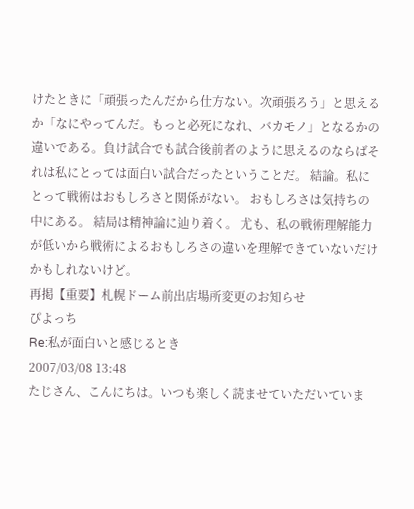けたときに「頑張ったんだから仕方ない。次頑張ろう」と思えるか「なにやってんだ。もっと必死になれ、バカモノ」となるかの違いである。負け試合でも試合後前者のように思えるのならばそれは私にとっては面白い試合だったということだ。 結論。私にとって戦術はおもしろさと関係がない。 おもしろさは気持ちの中にある。 結局は精神論に辿り着く。 尤も、私の戦術理解能力が低いから戦術によるおもしろさの違いを理解できていないだけかもしれないけど。
再掲【重要】札幌ドーム前出店場所変更のお知らせ
ぴよっち
Re:私が面白いと感じるとき
2007/03/08 13:48
たじさん、こんにちは。いつも楽しく読ませていただいていま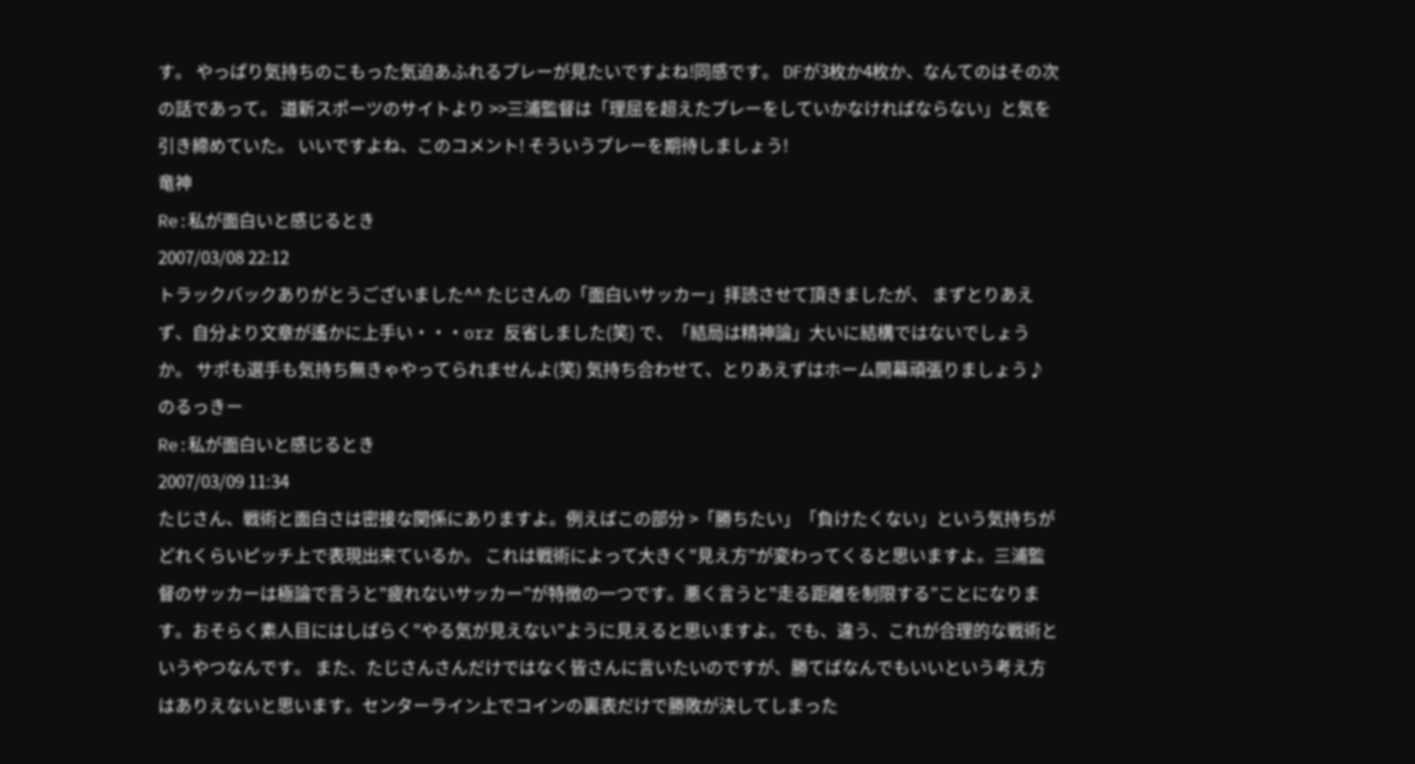す。 やっぱり気持ちのこもった気迫あふれるプレーが見たいですよね!同感です。 DFが3枚か4枚か、なんてのはその次の話であって。 道新スポーツのサイトより >>三浦監督は「理屈を超えたプレーをしていかなければならない」と気を引き締めていた。 いいですよね、このコメント! そういうプレーを期待しましょう!
竜神
Re:私が面白いと感じるとき
2007/03/08 22:12
トラックバックありがとうございました^^ たじさんの「面白いサッカー」拝読させて頂きましたが、 まずとりあえず、自分より文章が遙かに上手い・・・orz 反省しました(笑) で、「結局は精神論」大いに結構ではないでしょうか。 サポも選手も気持ち無きゃやってられませんよ(笑) 気持ち合わせて、とりあえずはホーム開幕頑張りましょう♪
のるっきー
Re:私が面白いと感じるとき
2007/03/09 11:34
たじさん、戦術と面白さは密接な関係にありますよ。例えばこの部分 >「勝ちたい」「負けたくない」という気持ちがどれくらいピッチ上で表現出来ているか。 これは戦術によって大きく"見え方”が変わってくると思いますよ。三浦監督のサッカーは極論で言うと"疲れないサッカー”が特徴の一つです。悪く言うと"走る距離を制限する”ことになります。おそらく素人目にはしばらく"やる気が見えない”ように見えると思いますよ。でも、違う、これが合理的な戦術というやつなんです。 また、たじさんさんだけではなく皆さんに言いたいのですが、勝てばなんでもいいという考え方はありえないと思います。センターライン上でコインの裏表だけで勝敗が決してしまった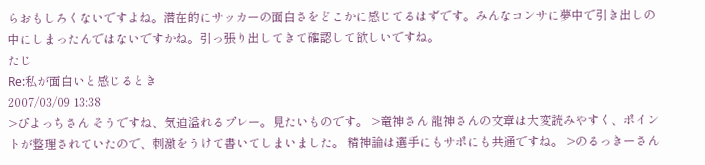らおもしろくないですよね。潜在的にサッカーの面白さをどこかに感じてるはずです。みんなコンサに夢中で引き出しの中にしまったんではないですかね。引っ張り出してきて確認して欲しいですね。
たじ
Re:私が面白いと感じるとき
2007/03/09 13:38
>ぴよっちさん そうですね、気迫溢れるプレー。見たいものです。 >竜神さん 龍神さんの文章は大変読みやすく、ポイントが整理されていたので、刺激をうけて書いてしまいました。 精神論は選手にもサポにも共通ですね。 >のるっきーさん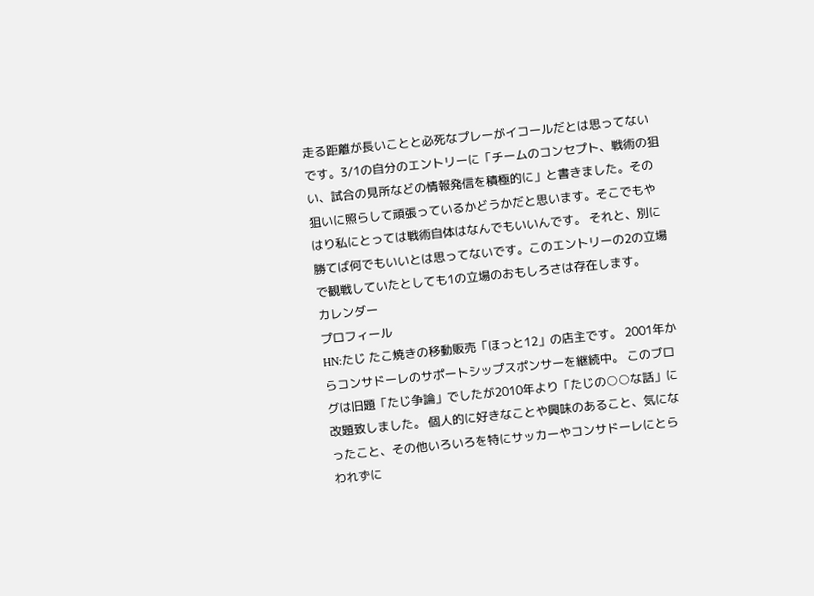走る距離が長いことと必死なプレーがイコールだとは思ってないです。3/1の自分のエントリーに「チームのコンセプト、戦術の狙い、試合の見所などの情報発信を積極的に」と書きました。その狙いに照らして頑張っているかどうかだと思います。そこでもやはり私にとっては戦術自体はなんでもいいんです。 それと、別に勝てば何でもいいとは思ってないです。このエントリーの2の立場で観戦していたとしても1の立場のおもしろさは存在します。
カレンダー
プロフィール
HN:たじ たこ焼きの移動販売「ほっと12」の店主です。 2001年からコンサドーレのサポートシップスポンサーを継続中。 このブログは旧題「たじ争論」でしたが2010年より「たじの○○な話」に改題致しました。 個人的に好きなことや興味のあること、気になったこと、その他いろいろを特にサッカーやコンサドーレにとらわれずに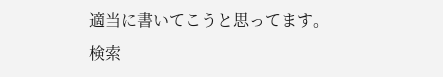適当に書いてこうと思ってます。
検索